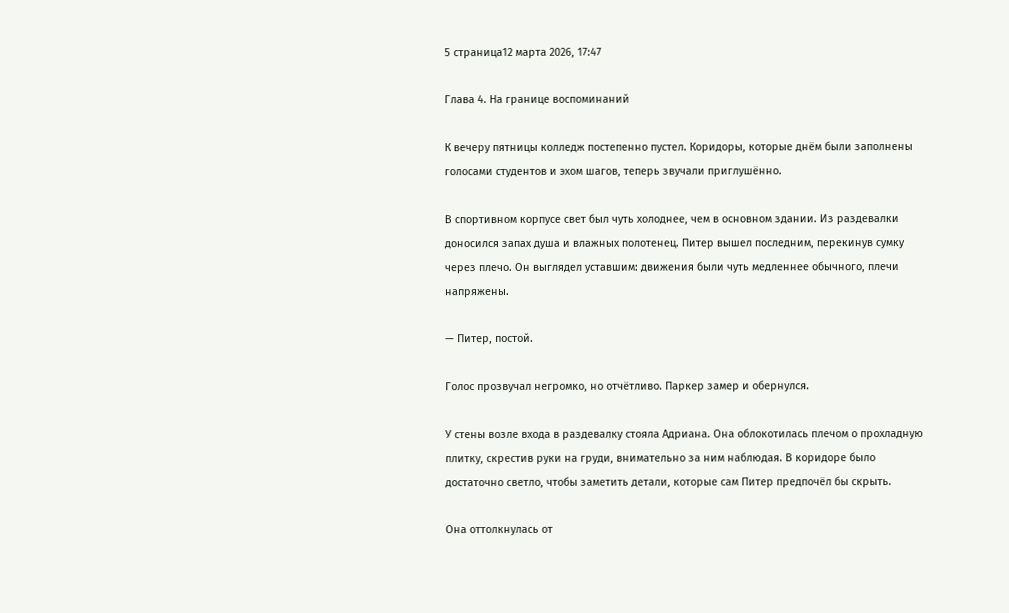5 страница12 марта 2026, 17:47

Глава 4. На границе воспоминаний

К вечеру пятницы колледж постепенно пустел. Коридоры, которые днём были заполнены голосами студентов и эхом шагов, теперь звучали приглушённо.

В спортивном корпусе свет был чуть холоднее, чем в основном здании. Из раздевалки доносился запах душа и влажных полотенец. Питер вышел последним, перекинув сумку через плечо. Он выглядел уставшим: движения были чуть медленнее обычного, плечи напряжены.

— Питер, постой.

Голос прозвучал негромко, но отчётливо. Паркер замер и обернулся.

У стены возле входа в раздевалку стояла Адриана. Она облокотилась плечом о прохладную плитку, скрестив руки на груди, внимательно за ним наблюдая. В коридоре было достаточно светло, чтобы заметить детали, которые сам Питер предпочёл бы скрыть.

Она оттолкнулась от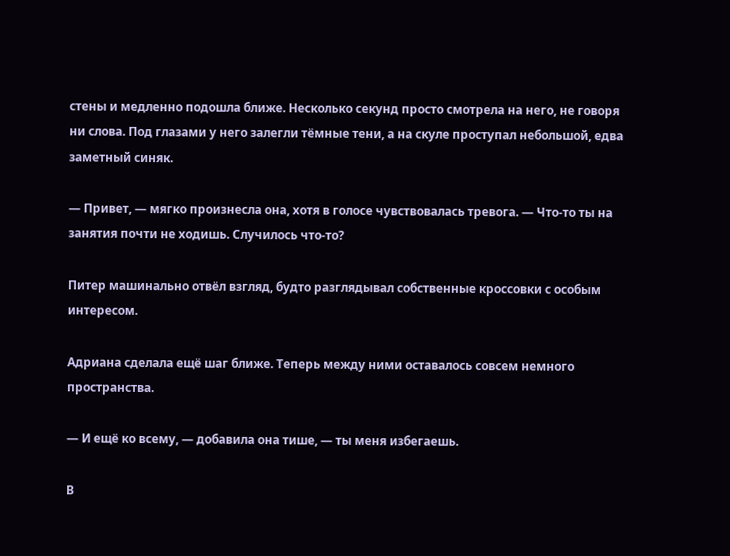стены и медленно подошла ближе. Несколько секунд просто смотрела на него, не говоря ни слова. Под глазами у него залегли тёмные тени, а на скуле проступал небольшой, едва заметный синяк.

— Привет, — мягко произнесла она, хотя в голосе чувствовалась тревога. — Что-то ты на занятия почти не ходишь. Случилось что-то?

Питер машинально отвёл взгляд, будто разглядывал собственные кроссовки с особым интересом.

Адриана сделала ещё шаг ближе. Теперь между ними оставалось совсем немного пространства.

— И ещё ко всему, — добавила она тише, — ты меня избегаешь.

В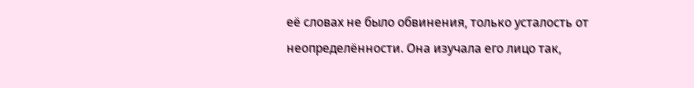её словах не было обвинения, только усталость от неопределённости. Она изучала его лицо так,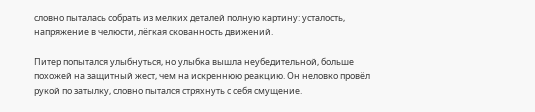словно пыталась собрать из мелких деталей полную картину: усталость, напряжение в челюсти, лёгкая скованность движений.

Питер попытался улыбнуться, но улыбка вышла неубедительной, больше похожей на защитный жест, чем на искреннюю реакцию. Он неловко провёл рукой по затылку, словно пытался стряхнуть с себя смущение.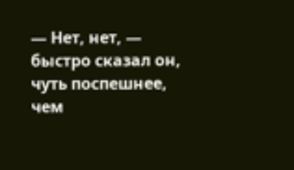— Нет, нет, — быстро сказал он, чуть поспешнее, чем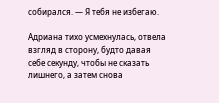собирался. — Я тебя не избегаю.

Адриана тихо усмехнулась, отвела взгляд в сторону, будто давая себе секунду, чтобы не сказать лишнего, а затем снова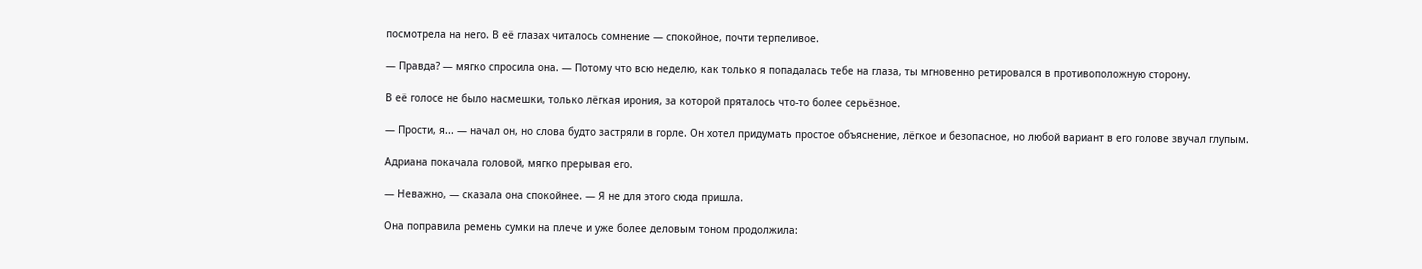посмотрела на него. В её глазах читалось сомнение — спокойное, почти терпеливое.

— Правда? — мягко спросила она. — Потому что всю неделю, как только я попадалась тебе на глаза, ты мгновенно ретировался в противоположную сторону.

В её голосе не было насмешки, только лёгкая ирония, за которой пряталось что-то более серьёзное.

— Прости, я... — начал он, но слова будто застряли в горле. Он хотел придумать простое объяснение, лёгкое и безопасное, но любой вариант в его голове звучал глупым.

Адриана покачала головой, мягко прерывая его.

— Неважно, — сказала она спокойнее. — Я не для этого сюда пришла.

Она поправила ремень сумки на плече и уже более деловым тоном продолжила: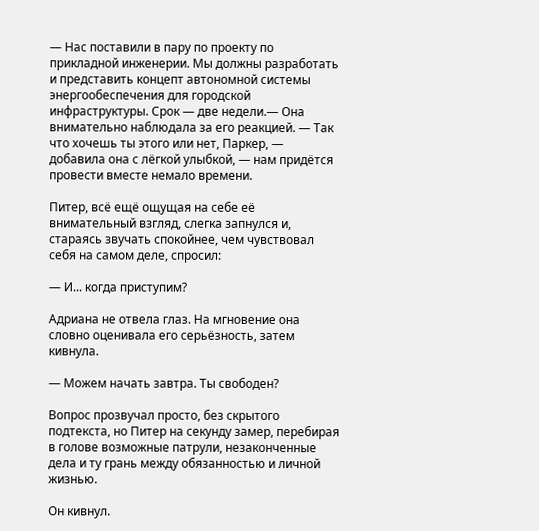— Нас поставили в пару по проекту по прикладной инженерии. Мы должны разработать и представить концепт автономной системы энергообеспечения для городской инфраструктуры. Срок — две недели.— Она внимательно наблюдала за его реакцией. — Так что хочешь ты этого или нет, Паркер, — добавила она с лёгкой улыбкой, — нам придётся провести вместе немало времени.

Питер, всё ещё ощущая на себе её внимательный взгляд, слегка запнулся и, стараясь звучать спокойнее, чем чувствовал себя на самом деле, спросил:

— И... когда приступим?

Адриана не отвела глаз. На мгновение она словно оценивала его серьёзность, затем кивнула.

— Можем начать завтра. Ты свободен?

Вопрос прозвучал просто, без скрытого подтекста, но Питер на секунду замер, перебирая в голове возможные патрули, незаконченные дела и ту грань между обязанностью и личной жизнью.

Он кивнул.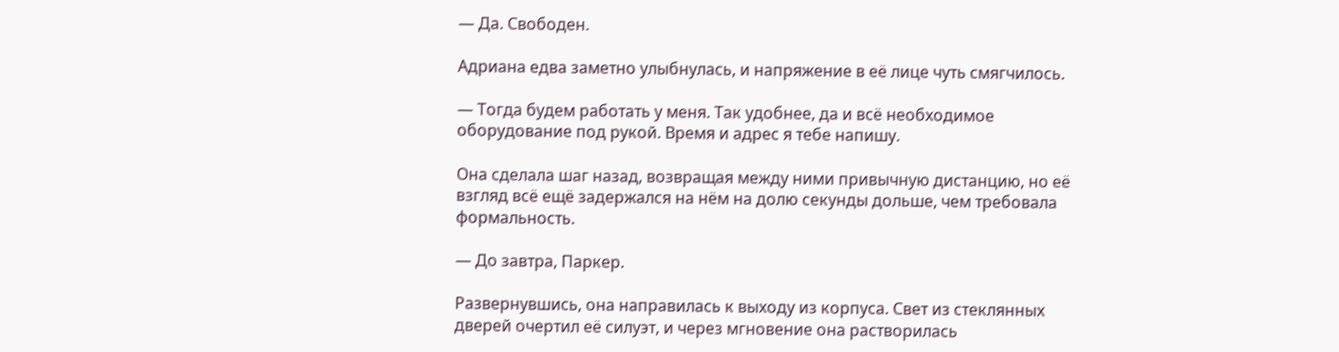— Да. Свободен.

Адриана едва заметно улыбнулась, и напряжение в её лице чуть смягчилось.

— Тогда будем работать у меня. Так удобнее, да и всё необходимое оборудование под рукой. Время и адрес я тебе напишу.

Она сделала шаг назад, возвращая между ними привычную дистанцию, но её взгляд всё ещё задержался на нём на долю секунды дольше, чем требовала формальность.

— До завтра, Паркер.

Развернувшись, она направилась к выходу из корпуса. Свет из стеклянных дверей очертил её силуэт, и через мгновение она растворилась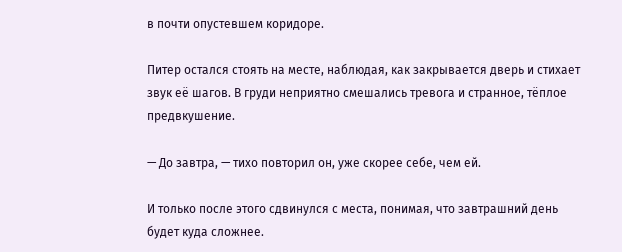в почти опустевшем коридоре.

Питер остался стоять на месте, наблюдая, как закрывается дверь и стихает звук её шагов. В груди неприятно смешались тревога и странное, тёплое предвкушение.

— До завтра, — тихо повторил он, уже скорее себе, чем ей.

И только после этого сдвинулся с места, понимая, что завтрашний день будет куда сложнее.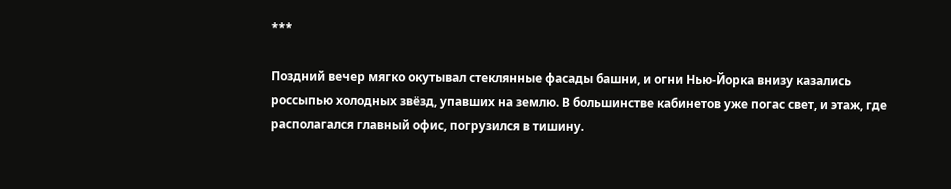***

Поздний вечер мягко окутывал стеклянные фасады башни, и огни Нью-Йорка внизу казались россыпью холодных звёзд, упавших на землю. В большинстве кабинетов уже погас свет, и этаж, где располагался главный офис, погрузился в тишину.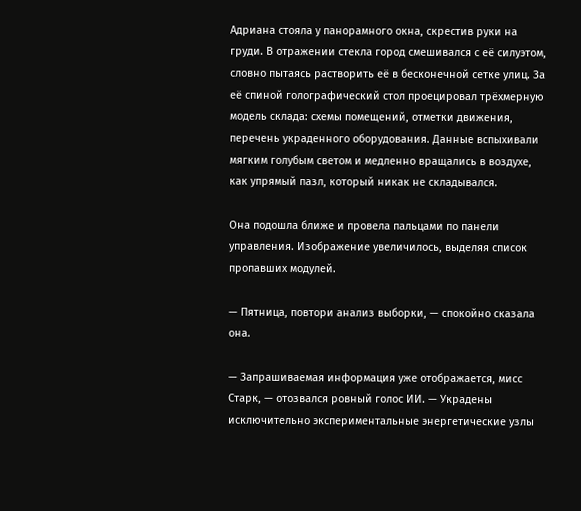Адриана стояла у панорамного окна, скрестив руки на груди. В отражении стекла город смешивался с её силуэтом, словно пытаясь растворить её в бесконечной сетке улиц. За её спиной голографический стол проецировал трёхмерную модель склада: схемы помещений, отметки движения, перечень украденного оборудования. Данные вспыхивали мягким голубым светом и медленно вращались в воздухе, как упрямый пазл, который никак не складывался.

Она подошла ближе и провела пальцами по панели управления. Изображение увеличилось, выделяя список пропавших модулей.

— Пятница, повтори анализ выборки, — спокойно сказала она.

— Запрашиваемая информация уже отображается, мисс Старк, — отозвался ровный голос ИИ. — Украдены исключительно экспериментальные энергетические узлы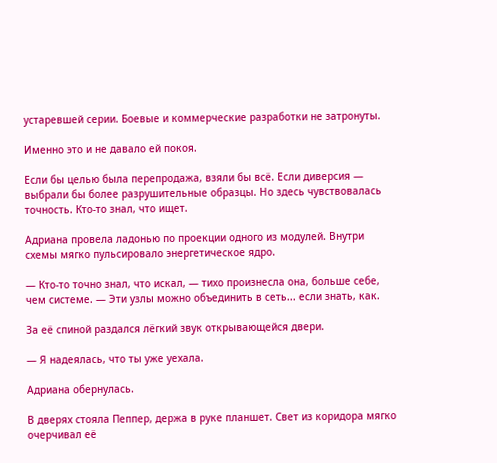устаревшей серии. Боевые и коммерческие разработки не затронуты.

Именно это и не давало ей покоя.

Если бы целью была перепродажа, взяли бы всё. Если диверсия — выбрали бы более разрушительные образцы. Но здесь чувствовалась точность. Кто-то знал, что ищет.

Адриана провела ладонью по проекции одного из модулей. Внутри схемы мягко пульсировало энергетическое ядро.

— Кто-то точно знал, что искал, — тихо произнесла она, больше себе, чем системе. — Эти узлы можно объединить в сеть... если знать, как.

За её спиной раздался лёгкий звук открывающейся двери.

— Я надеялась, что ты уже уехала.

Адриана обернулась.

В дверях стояла Пеппер, держа в руке планшет. Свет из коридора мягко очерчивал её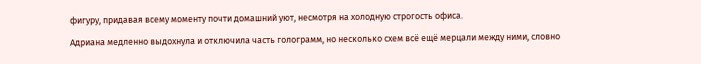фигуру, придавая всему моменту почти домашний уют, несмотря на холодную строгость офиса.

Адриана медленно выдохнула и отключила часть голограмм, но несколько схем всё ещё мерцали между ними, словно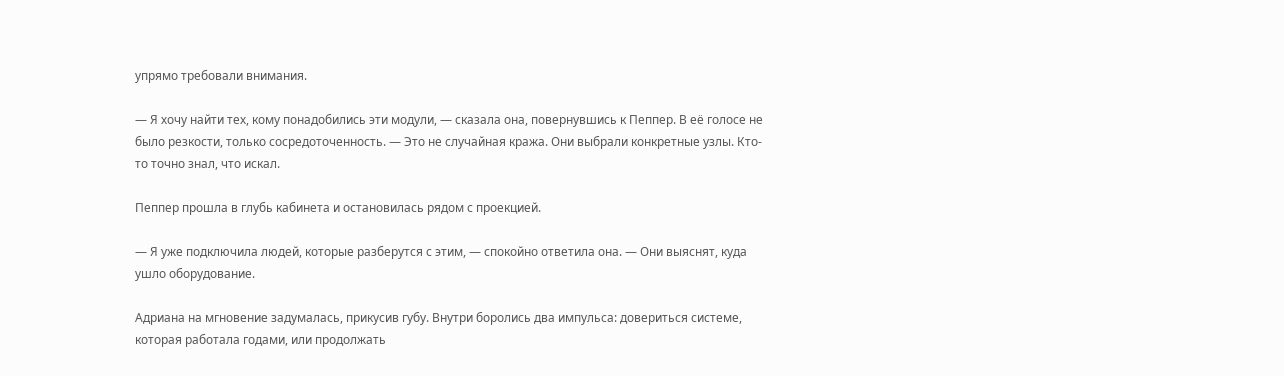упрямо требовали внимания.

— Я хочу найти тех, кому понадобились эти модули, — сказала она, повернувшись к Пеппер. В её голосе не было резкости, только сосредоточенность. — Это не случайная кража. Они выбрали конкретные узлы. Кто-то точно знал, что искал.

Пеппер прошла в глубь кабинета и остановилась рядом с проекцией.

— Я уже подключила людей, которые разберутся с этим, — спокойно ответила она. — Они выяснят, куда ушло оборудование.

Адриана на мгновение задумалась, прикусив губу. Внутри боролись два импульса: довериться системе, которая работала годами, или продолжать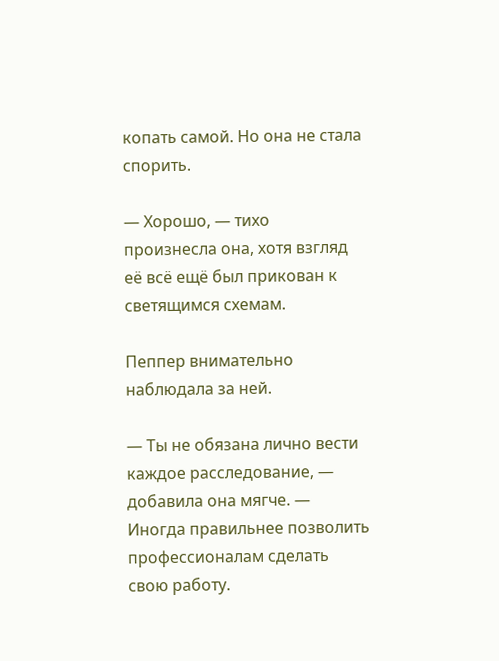копать самой. Но она не стала спорить.

— Хорошо, — тихо произнесла она, хотя взгляд её всё ещё был прикован к светящимся схемам.

Пеппер внимательно наблюдала за ней.

— Ты не обязана лично вести каждое расследование, — добавила она мягче. — Иногда правильнее позволить профессионалам сделать свою работу.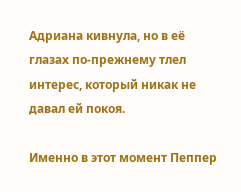Адриана кивнула, но в её глазах по-прежнему тлел интерес, который никак не давал ей покоя.

Именно в этот момент Пеппер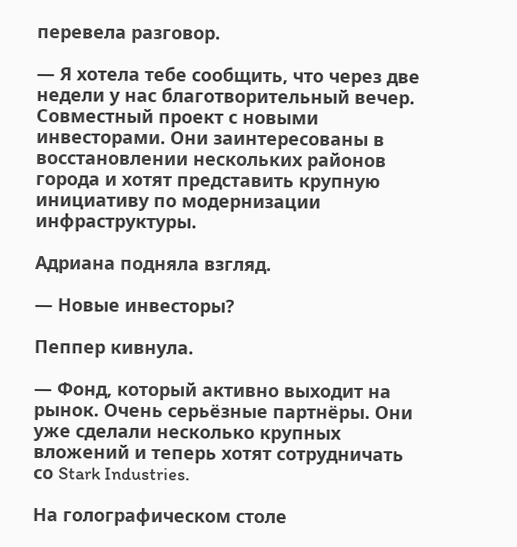перевела разговор.

— Я хотела тебе сообщить, что через две недели у нас благотворительный вечер. Совместный проект с новыми инвесторами. Они заинтересованы в восстановлении нескольких районов города и хотят представить крупную инициативу по модернизации инфраструктуры.

Адриана подняла взгляд.

— Новые инвесторы?

Пеппер кивнула.

— Фонд, который активно выходит на рынок. Очень серьёзные партнёры. Они уже сделали несколько крупных вложений и теперь хотят сотрудничать со Stark Industries.

На голографическом столе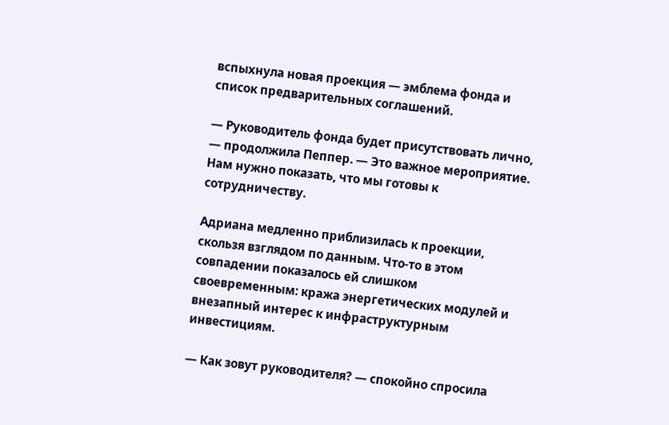вспыхнула новая проекция — эмблема фонда и список предварительных соглашений.

— Руководитель фонда будет присутствовать лично, — продолжила Пеппер. — Это важное мероприятие. Нам нужно показать, что мы готовы к сотрудничеству.

Адриана медленно приблизилась к проекции, скользя взглядом по данным. Что-то в этом совпадении показалось ей слишком своевременным: кража энергетических модулей и внезапный интерес к инфраструктурным инвестициям.

— Как зовут руководителя? — спокойно спросила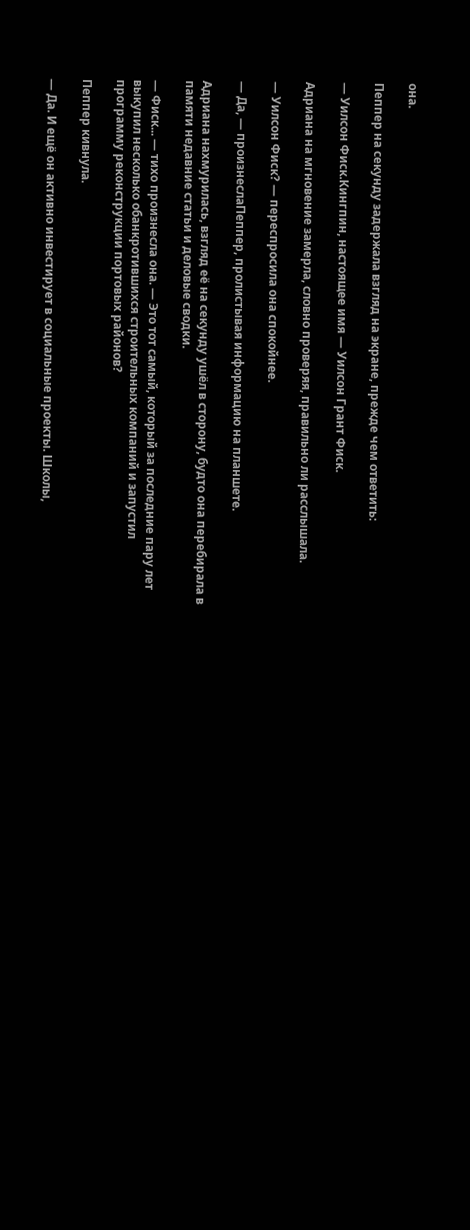она.

Пеппер на секунду задержала взгляд на экране, прежде чем ответить:

— Уилсон Фиск.Кингпин, настоящее имя — Уилсон Грант Фиск.

Адриана на мгновение замерла, словно проверяя, правильно ли расслышала.

— Уилсон Фиск? — переспросила она спокойнее.

— Да, — произнеслаПеппер, пролистывая информацию на планшете.

Адриана нахмурилась, взгляд её на секунду ушёл в сторону, будто она перебирала в памяти недавние статьи и деловые сводки.

— Фиск... — тихо произнесла она. — Это тот самый, который за последние пару лет выкупил несколько обанкротившихся строительных компаний и запустил программу реконструкции портовых районов?

Пеппер кивнула.

— Да. И ещё он активно инвестирует в социальные проекты. Школы,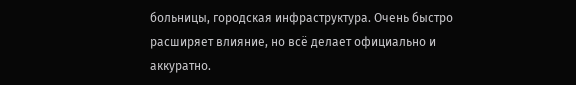больницы, городская инфраструктура. Очень быстро расширяет влияние, но всё делает официально и аккуратно.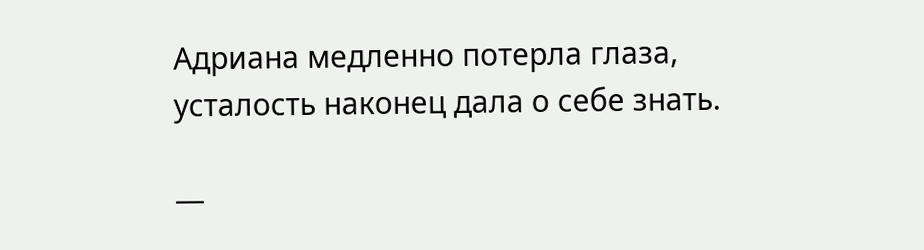Адриана медленно потерла глаза, усталость наконец дала о себе знать.

—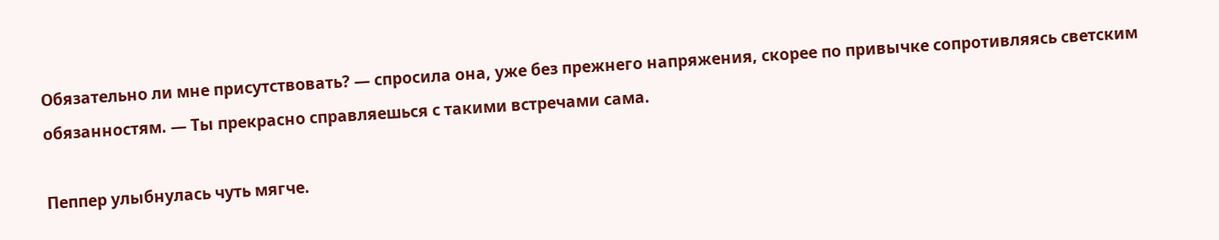Обязательно ли мне присутствовать? — спросила она, уже без прежнего напряжения, скорее по привычке сопротивляясь светским обязанностям. — Ты прекрасно справляешься с такими встречами сама.

Пеппер улыбнулась чуть мягче.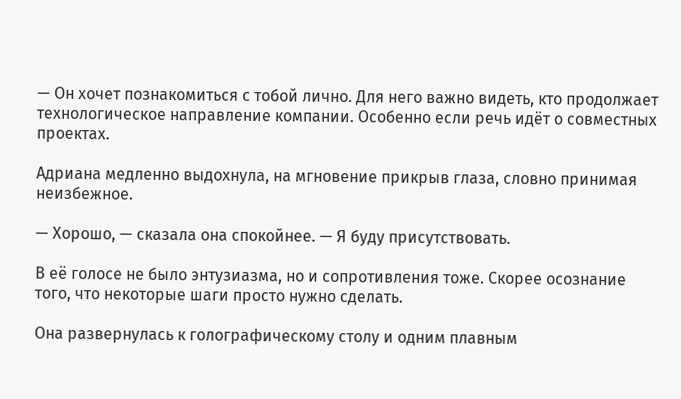— Он хочет познакомиться с тобой лично. Для него важно видеть, кто продолжает технологическое направление компании. Особенно если речь идёт о совместных проектах.

Адриана медленно выдохнула, на мгновение прикрыв глаза, словно принимая неизбежное.

— Хорошо, — сказала она спокойнее. — Я буду присутствовать.

В её голосе не было энтузиазма, но и сопротивления тоже. Скорее осознание того, что некоторые шаги просто нужно сделать.

Она развернулась к голографическому столу и одним плавным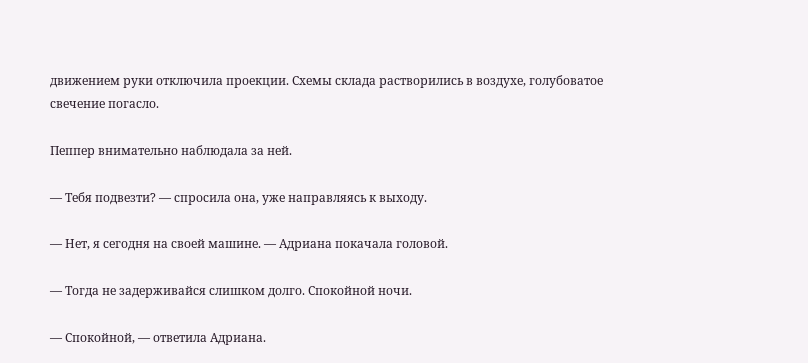движением руки отключила проекции. Схемы склада растворились в воздухе, голубоватое свечение погасло.

Пеппер внимательно наблюдала за ней.

— Тебя подвезти? — спросила она, уже направляясь к выходу.

— Нет, я сегодня на своей машине. — Адриана покачала головой.

— Тогда не задерживайся слишком долго. Спокойной ночи.

— Спокойной, — ответила Адриана.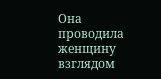Она проводила женщину взглядом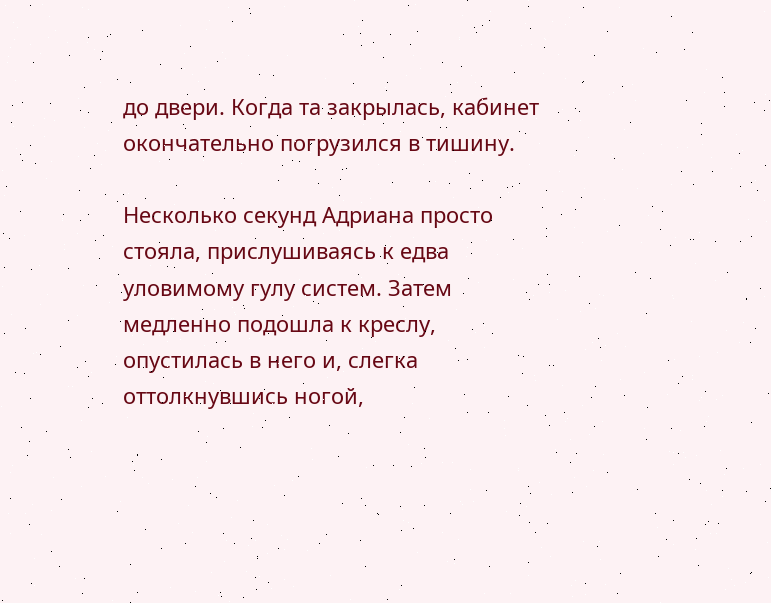до двери. Когда та закрылась, кабинет окончательно погрузился в тишину.

Несколько секунд Адриана просто стояла, прислушиваясь к едва уловимому гулу систем. Затем медленно подошла к креслу, опустилась в него и, слегка оттолкнувшись ногой,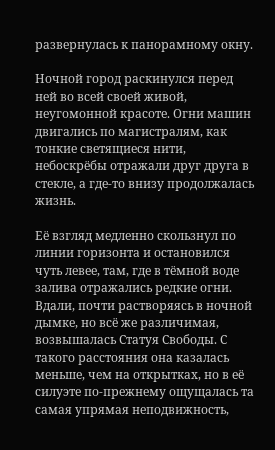развернулась к панорамному окну.

Ночной город раскинулся перед ней во всей своей живой, неугомонной красоте. Огни машин двигались по магистралям, как тонкие светящиеся нити, небоскрёбы отражали друг друга в стекле, а где-то внизу продолжалась жизнь.

Её взгляд медленно скользнул по линии горизонта и остановился чуть левее, там, где в тёмной воде залива отражались редкие огни. Вдали, почти растворяясь в ночной дымке, но всё же различимая, возвышалась Статуя Свободы. С такого расстояния она казалась меньше, чем на открытках, но в её силуэте по-прежнему ощущалась та самая упрямая неподвижность,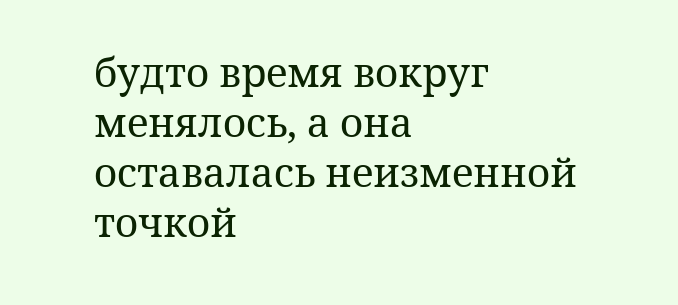будто время вокруг менялось, а она оставалась неизменной точкой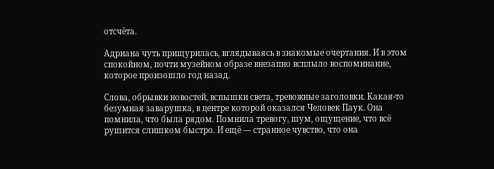отсчёта.

Адриана чуть прищурилась, вглядываясь в знакомые очертания. И в этом спокойном, почти музейном образе внезапно всплыло воспоминание, которое произошло год назад.

Слова, обрывки новостей, вспышки света, тревожные заголовки. Какая-то безумная заварушка, в центре которой оказался Человек Паук. Она помнила, что была рядом. Помнила тревогу, шум, ощущение, что всё рушится слишком быстро. И ещё — странное чувство, что она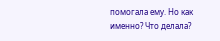помогала ему. Но как именно? Что делала?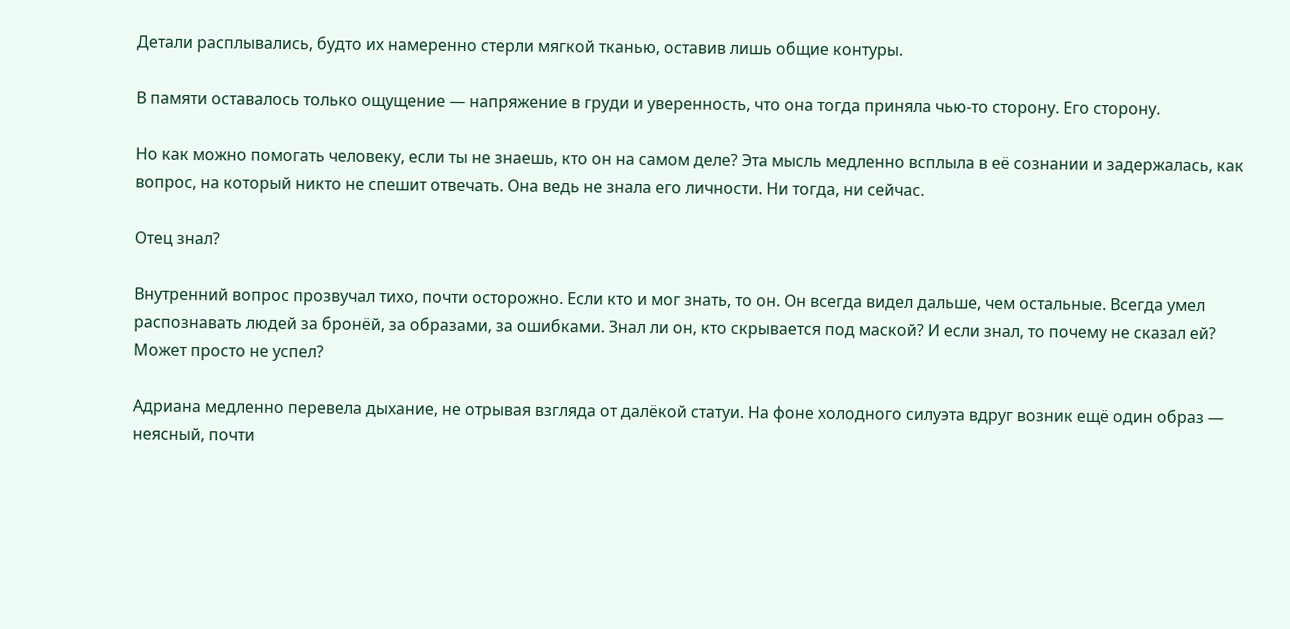Детали расплывались, будто их намеренно стерли мягкой тканью, оставив лишь общие контуры.

В памяти оставалось только ощущение — напряжение в груди и уверенность, что она тогда приняла чью-то сторону. Его сторону.

Но как можно помогать человеку, если ты не знаешь, кто он на самом деле? Эта мысль медленно всплыла в её сознании и задержалась, как вопрос, на который никто не спешит отвечать. Она ведь не знала его личности. Ни тогда, ни сейчас.

Отец знал?

Внутренний вопрос прозвучал тихо, почти осторожно. Если кто и мог знать, то он. Он всегда видел дальше, чем остальные. Всегда умел распознавать людей за бронёй, за образами, за ошибками. Знал ли он, кто скрывается под маской? И если знал, то почему не сказал ей? Может просто не успел?

Адриана медленно перевела дыхание, не отрывая взгляда от далёкой статуи. На фоне холодного силуэта вдруг возник ещё один образ — неясный, почти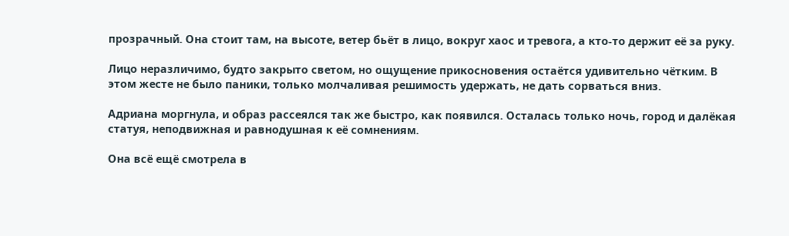прозрачный. Она стоит там, на высоте, ветер бьёт в лицо, вокруг хаос и тревога, а кто-то держит её за руку.

Лицо неразличимо, будто закрыто светом, но ощущение прикосновения остаётся удивительно чётким. В этом жесте не было паники, только молчаливая решимость удержать, не дать сорваться вниз.

Адриана моргнула, и образ рассеялся так же быстро, как появился. Осталась только ночь, город и далёкая статуя, неподвижная и равнодушная к её сомнениям.

Она всё ещё смотрела в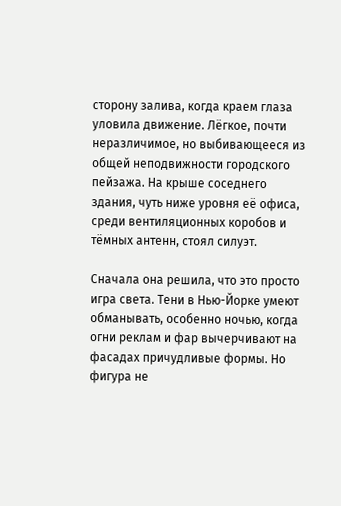сторону залива, когда краем глаза уловила движение. Лёгкое, почти неразличимое, но выбивающееся из общей неподвижности городского пейзажа. На крыше соседнего здания, чуть ниже уровня её офиса, среди вентиляционных коробов и тёмных антенн, стоял силуэт.

Сначала она решила, что это просто игра света. Тени в Нью-Йорке умеют обманывать, особенно ночью, когда огни реклам и фар вычерчивают на фасадах причудливые формы. Но фигура не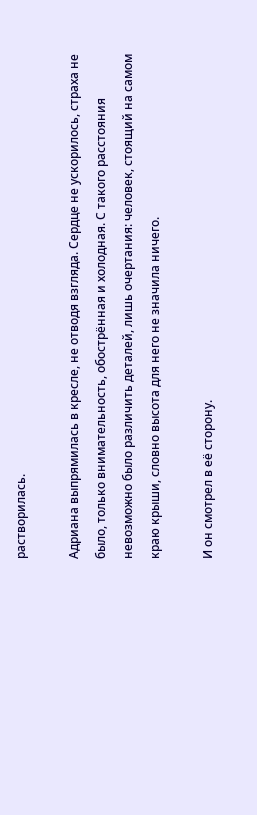растворилась.

Адриана выпрямилась в кресле, не отводя взгляда. Сердце не ускорилось, страха не было, только внимательность, обострённая и холодная. С такого расстояния невозможно было различить деталей, лишь очертания: человек, стоящий на самом краю крыши, словно высота для него не значила ничего.

И он смотрел в её сторону.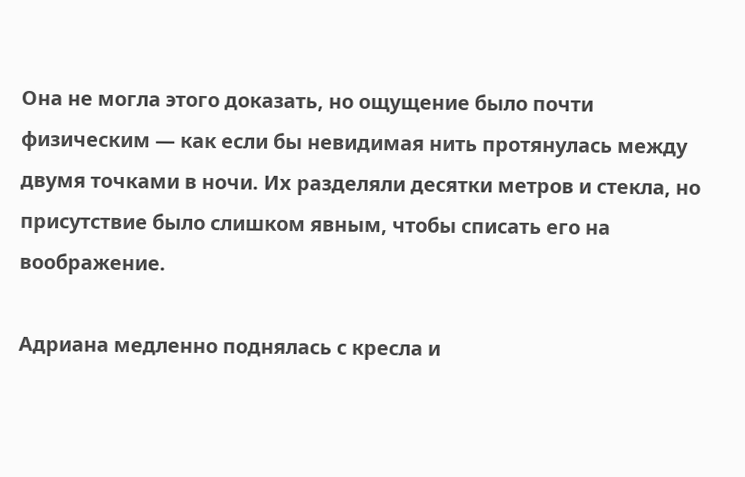Она не могла этого доказать, но ощущение было почти физическим — как если бы невидимая нить протянулась между двумя точками в ночи. Их разделяли десятки метров и стекла, но присутствие было слишком явным, чтобы списать его на воображение.

Адриана медленно поднялась с кресла и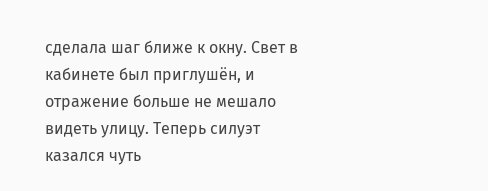сделала шаг ближе к окну. Свет в кабинете был приглушён, и отражение больше не мешало видеть улицу. Теперь силуэт казался чуть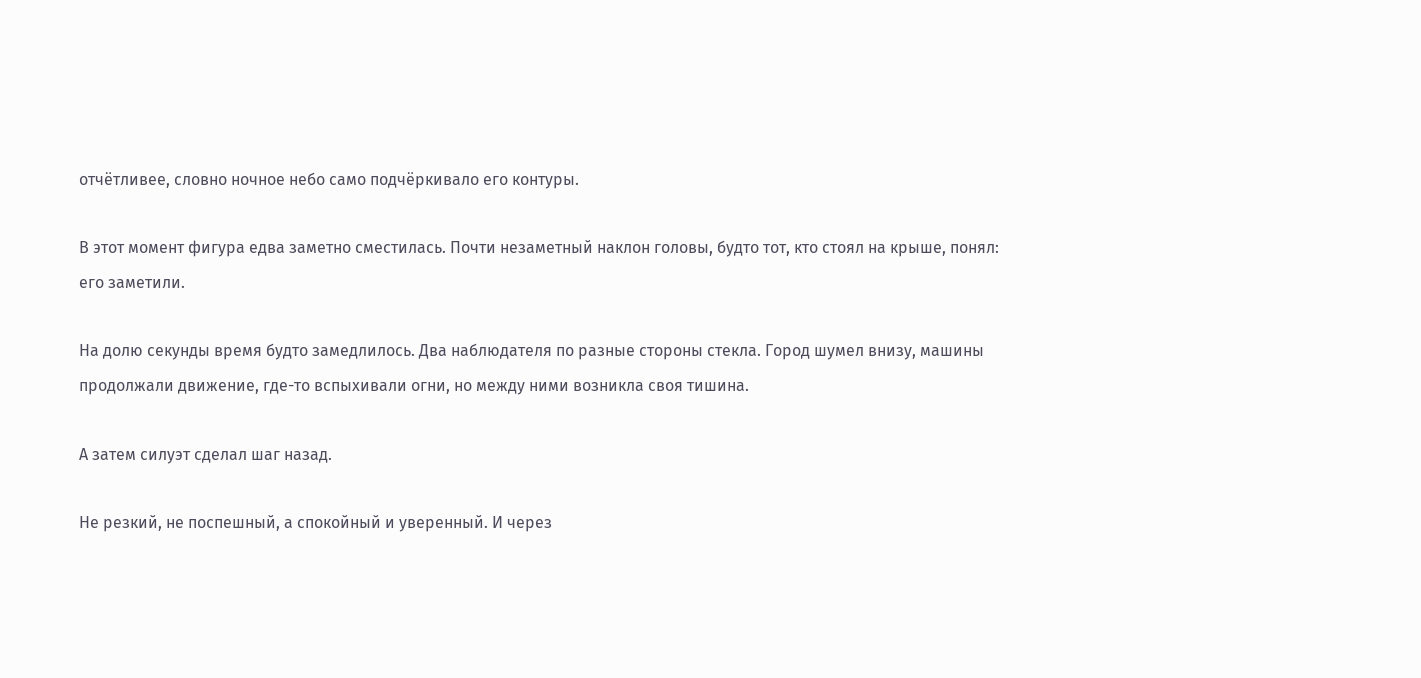отчётливее, словно ночное небо само подчёркивало его контуры.

В этот момент фигура едва заметно сместилась. Почти незаметный наклон головы, будто тот, кто стоял на крыше, понял: его заметили.

На долю секунды время будто замедлилось. Два наблюдателя по разные стороны стекла. Город шумел внизу, машины продолжали движение, где-то вспыхивали огни, но между ними возникла своя тишина.

А затем силуэт сделал шаг назад.

Не резкий, не поспешный, а спокойный и уверенный. И через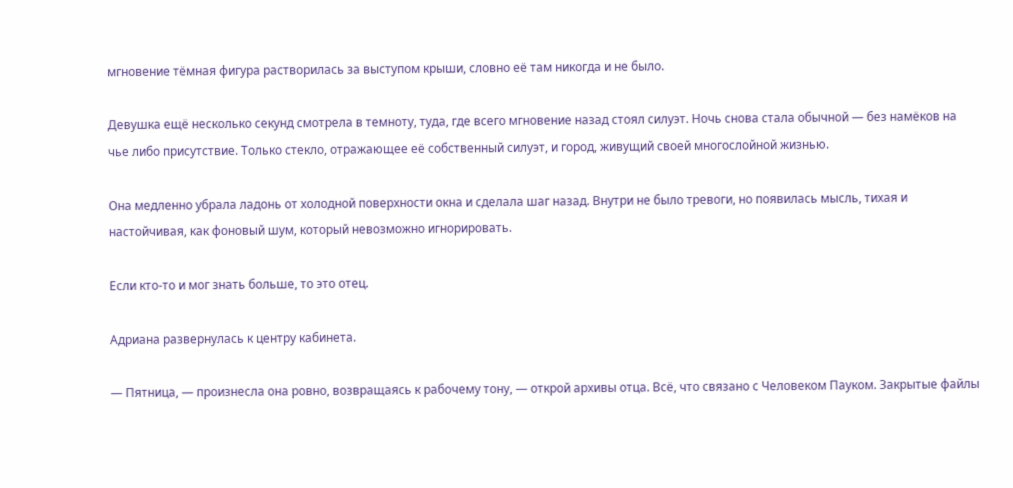мгновение тёмная фигура растворилась за выступом крыши, словно её там никогда и не было.

Девушка ещё несколько секунд смотрела в темноту, туда, где всего мгновение назад стоял силуэт. Ночь снова стала обычной — без намёков на чье либо присутствие. Только стекло, отражающее её собственный силуэт, и город, живущий своей многослойной жизнью.

Она медленно убрала ладонь от холодной поверхности окна и сделала шаг назад. Внутри не было тревоги, но появилась мысль, тихая и настойчивая, как фоновый шум, который невозможно игнорировать.

Если кто-то и мог знать больше, то это отец.

Адриана развернулась к центру кабинета.

— Пятница, — произнесла она ровно, возвращаясь к рабочему тону, — открой архивы отца. Всё, что связано с Человеком Пауком. Закрытые файлы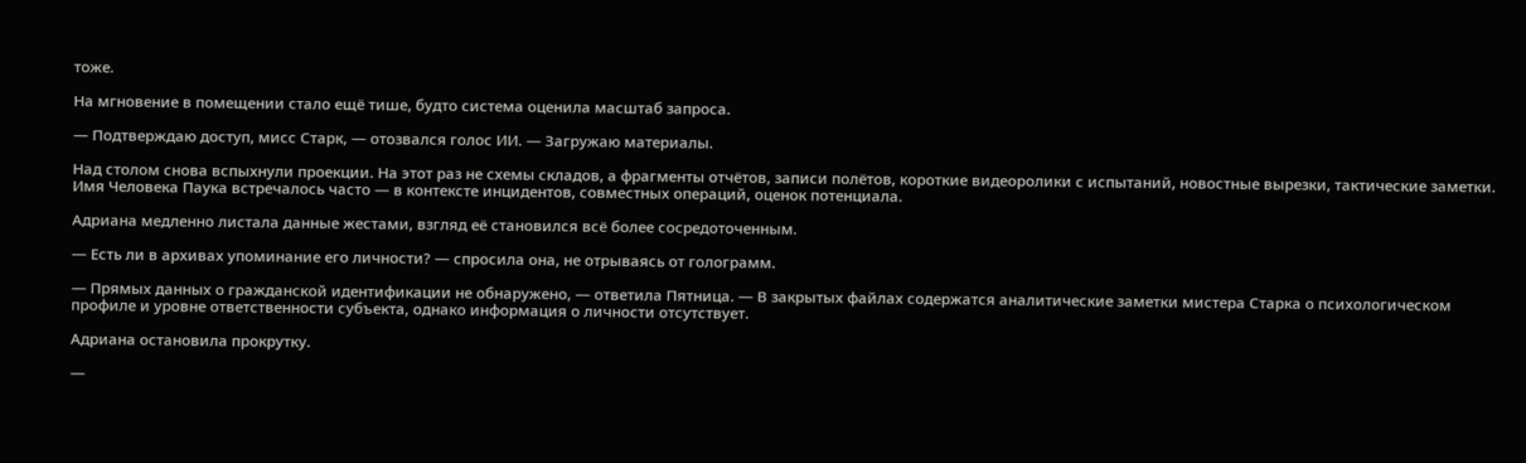тоже.

На мгновение в помещении стало ещё тише, будто система оценила масштаб запроса.

— Подтверждаю доступ, мисс Старк, — отозвался голос ИИ. — Загружаю материалы.

Над столом снова вспыхнули проекции. На этот раз не схемы складов, а фрагменты отчётов, записи полётов, короткие видеоролики с испытаний, новостные вырезки, тактические заметки. Имя Человека Паука встречалось часто — в контексте инцидентов, совместных операций, оценок потенциала.

Адриана медленно листала данные жестами, взгляд её становился всё более сосредоточенным.

— Есть ли в архивах упоминание его личности? — спросила она, не отрываясь от голограмм.

— Прямых данных о гражданской идентификации не обнаружено, — ответила Пятница. — В закрытых файлах содержатся аналитические заметки мистера Старка о психологическом профиле и уровне ответственности субъекта, однако информация о личности отсутствует.

Адриана остановила прокрутку.

—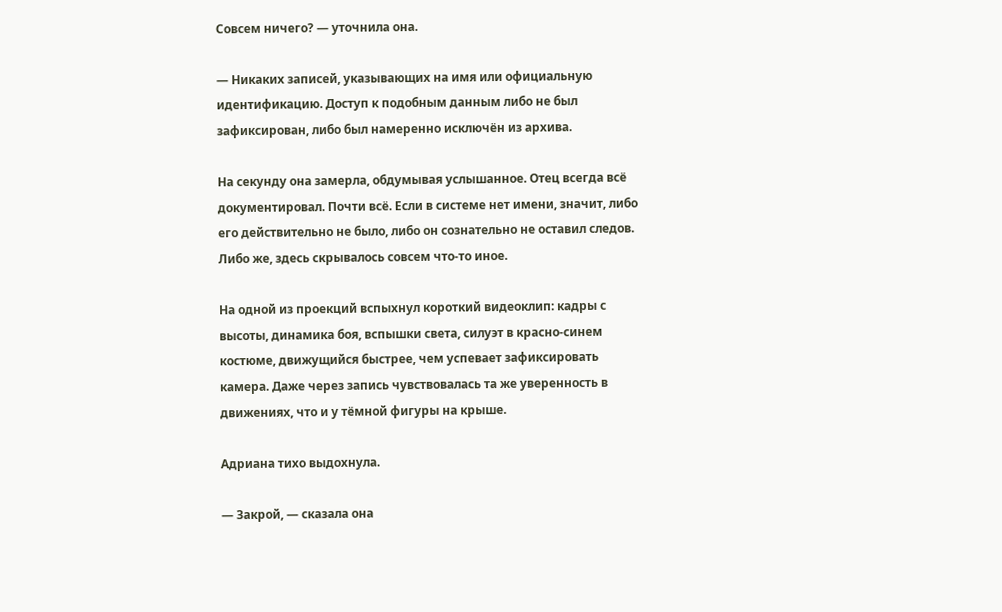Совсем ничего? — уточнила она.

— Никаких записей, указывающих на имя или официальную идентификацию. Доступ к подобным данным либо не был зафиксирован, либо был намеренно исключён из архива.

На секунду она замерла, обдумывая услышанное. Отец всегда всё документировал. Почти всё. Если в системе нет имени, значит, либо его действительно не было, либо он сознательно не оставил следов. Либо же, здесь скрывалось совсем что-то иное.

На одной из проекций вспыхнул короткий видеоклип: кадры с высоты, динамика боя, вспышки света, силуэт в красно-синем костюме, движущийся быстрее, чем успевает зафиксировать камера. Даже через запись чувствовалась та же уверенность в движениях, что и у тёмной фигуры на крыше.

Адриана тихо выдохнула.

— Закрой, — сказала она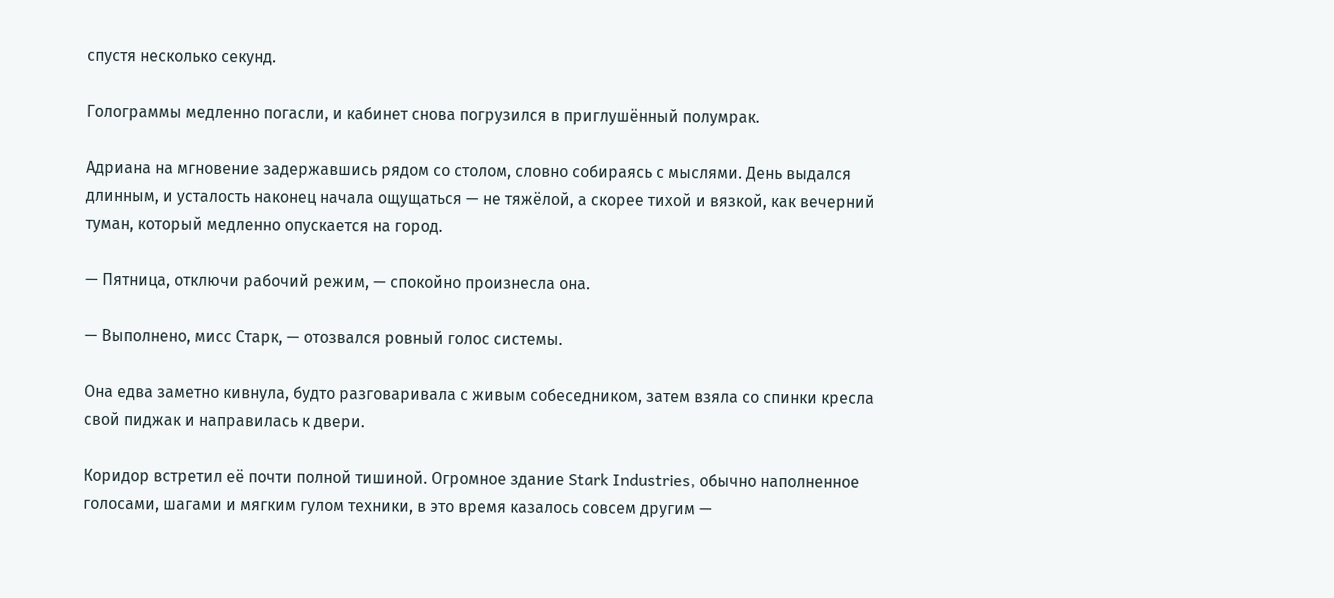спустя несколько секунд.

Голограммы медленно погасли, и кабинет снова погрузился в приглушённый полумрак.

Адриана на мгновение задержавшись рядом со столом, словно собираясь с мыслями. День выдался длинным, и усталость наконец начала ощущаться — не тяжёлой, а скорее тихой и вязкой, как вечерний туман, который медленно опускается на город.

— Пятница, отключи рабочий режим, — спокойно произнесла она.

— Выполнено, мисс Старк, — отозвался ровный голос системы.

Она едва заметно кивнула, будто разговаривала с живым собеседником, затем взяла со спинки кресла свой пиджак и направилась к двери.

Коридор встретил её почти полной тишиной. Огромное здание Stark Industries, обычно наполненное голосами, шагами и мягким гулом техники, в это время казалось совсем другим —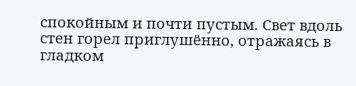спокойным и почти пустым. Свет вдоль стен горел приглушённо, отражаясь в гладком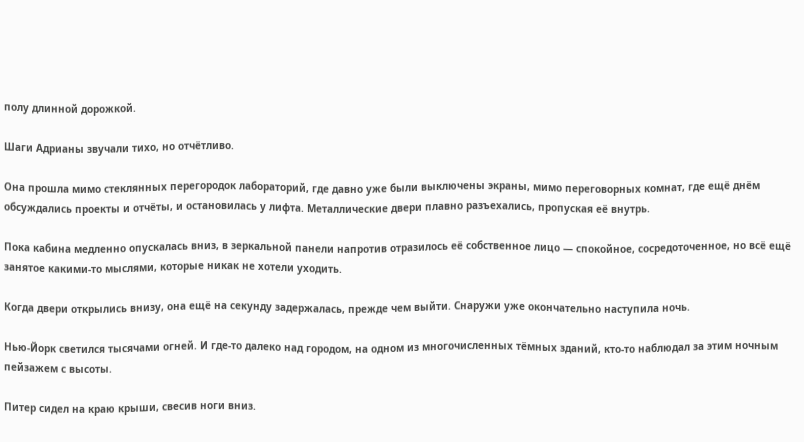полу длинной дорожкой.

Шаги Адрианы звучали тихо, но отчётливо.

Она прошла мимо стеклянных перегородок лабораторий, где давно уже были выключены экраны, мимо переговорных комнат, где ещё днём обсуждались проекты и отчёты, и остановилась у лифта. Металлические двери плавно разъехались, пропуская её внутрь.

Пока кабина медленно опускалась вниз, в зеркальной панели напротив отразилось её собственное лицо — спокойное, сосредоточенное, но всё ещё занятое какими-то мыслями, которые никак не хотели уходить.

Когда двери открылись внизу, она ещё на секунду задержалась, прежде чем выйти. Снаружи уже окончательно наступила ночь.

Нью-Йорк светился тысячами огней. И где-то далеко над городом, на одном из многочисленных тёмных зданий, кто-то наблюдал за этим ночным пейзажем с высоты.

Питер сидел на краю крыши, свесив ноги вниз.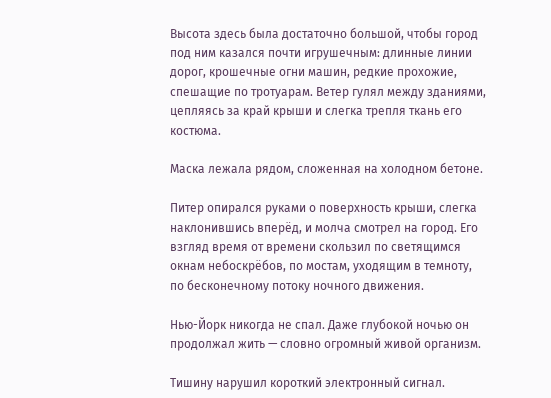Высота здесь была достаточно большой, чтобы город под ним казался почти игрушечным: длинные линии дорог, крошечные огни машин, редкие прохожие, спешащие по тротуарам. Ветер гулял между зданиями, цепляясь за край крыши и слегка трепля ткань его костюма.

Маска лежала рядом, сложенная на холодном бетоне.

Питер опирался руками о поверхность крыши, слегка наклонившись вперёд, и молча смотрел на город. Его взгляд время от времени скользил по светящимся окнам небоскрёбов, по мостам, уходящим в темноту, по бесконечному потоку ночного движения.

Нью-Йорк никогда не спал. Даже глубокой ночью он продолжал жить — словно огромный живой организм.

Тишину нарушил короткий электронный сигнал.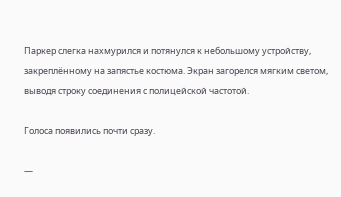Паркер слегка нахмурился и потянулся к небольшому устройству, закреплённому на запястье костюма. Экран загорелся мягким светом, выводя строку соединения с полицейской частотой.

Голоса появились почти сразу.

—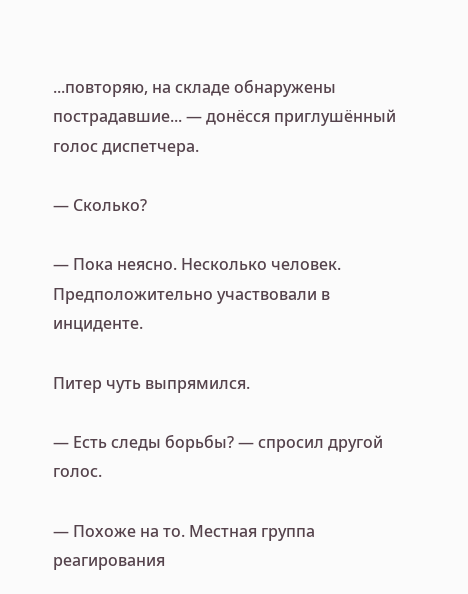...повторяю, на складе обнаружены пострадавшие... — донёсся приглушённый голос диспетчера.

— Сколько?

— Пока неясно. Несколько человек. Предположительно участвовали в инциденте.

Питер чуть выпрямился.

— Есть следы борьбы? — спросил другой голос.

— Похоже на то. Местная группа реагирования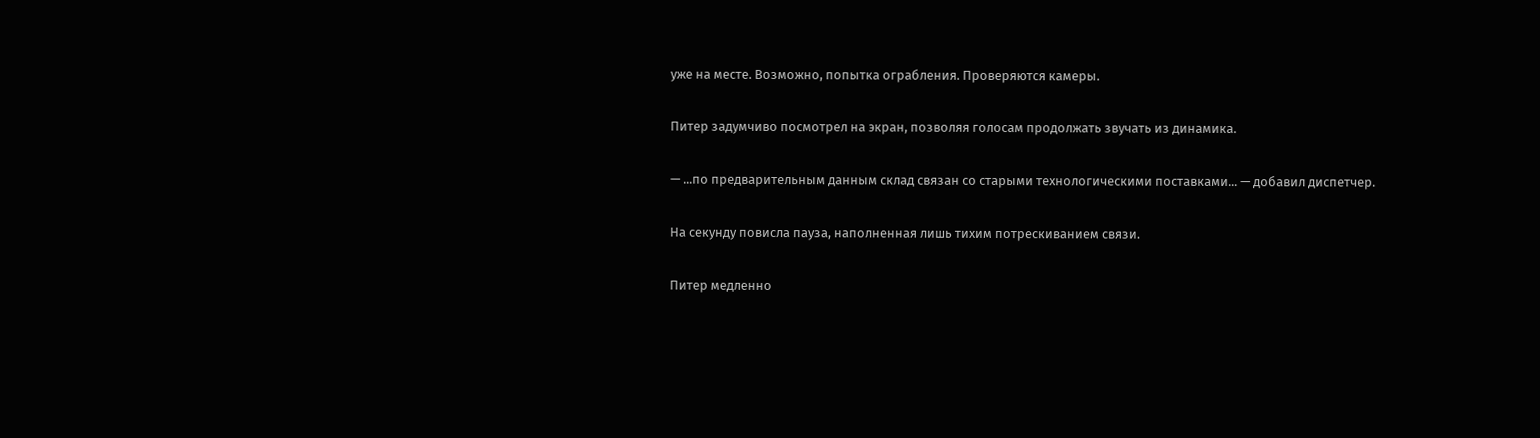уже на месте. Возможно, попытка ограбления. Проверяются камеры.

Питер задумчиво посмотрел на экран, позволяя голосам продолжать звучать из динамика.

— ...по предварительным данным склад связан со старыми технологическими поставками... — добавил диспетчер.

На секунду повисла пауза, наполненная лишь тихим потрескиванием связи.

Питер медленно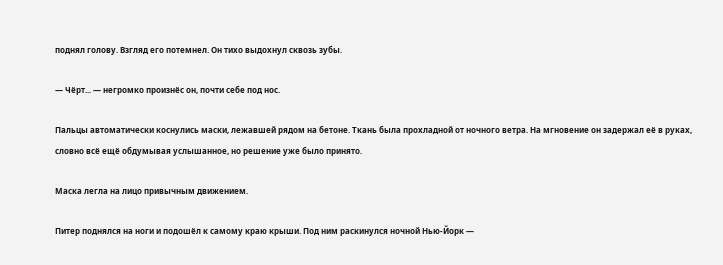поднял голову. Взгляд его потемнел. Он тихо выдохнул сквозь зубы.

— Чёрт... — негромко произнёс он, почти себе под нос.

Пальцы автоматически коснулись маски, лежавшей рядом на бетоне. Ткань была прохладной от ночного ветра. На мгновение он задержал её в руках, словно всё ещё обдумывая услышанное, но решение уже было принято.

Маска легла на лицо привычным движением.

Питер поднялся на ноги и подошёл к самому краю крыши. Под ним раскинулся ночной Нью-Йорк —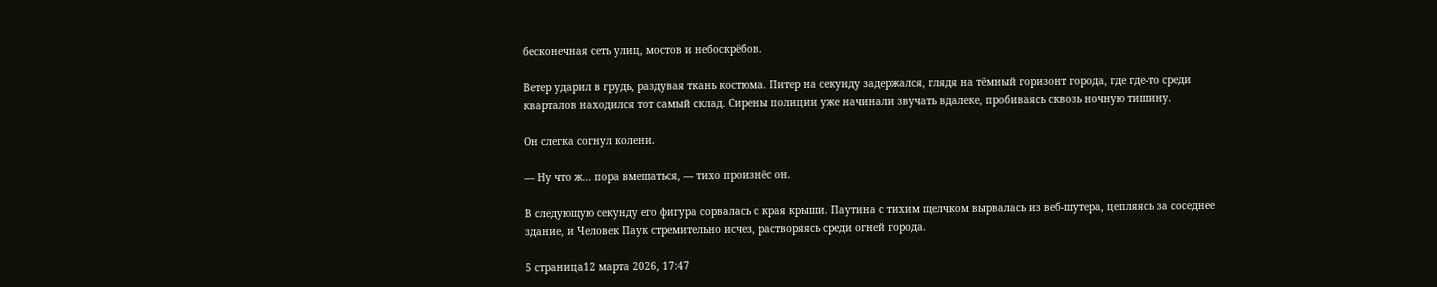бесконечная сеть улиц, мостов и небоскрёбов.

Ветер ударил в грудь, раздувая ткань костюма. Питер на секунду задержался, глядя на тёмный горизонт города, где где-то среди кварталов находился тот самый склад. Сирены полиции уже начинали звучать вдалеке, пробиваясь сквозь ночную тишину.

Он слегка согнул колени.

— Ну что ж... пора вмешаться, — тихо произнёс он.

В следующую секунду его фигура сорвалась с края крыши. Паутина с тихим щелчком вырвалась из веб-шутера, цепляясь за соседнее здание, и Человек Паук стремительно исчез, растворяясь среди огней города.

5 страница12 марта 2026, 17:47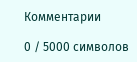Комментарии

0 / 5000 символов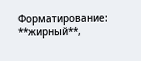Форматирование: **жирный**,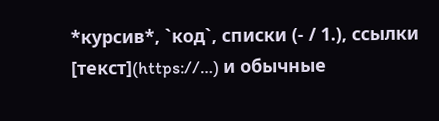*курсив*, `код`, списки (- / 1.), ссылки [текст](https://…) и обычные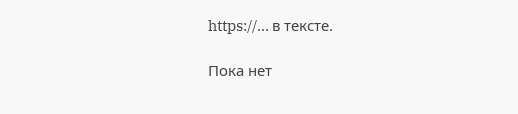https://… в тексте.

Пока нет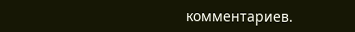комментариев.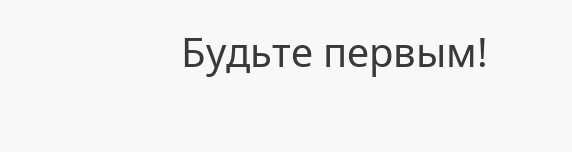Будьте первым!